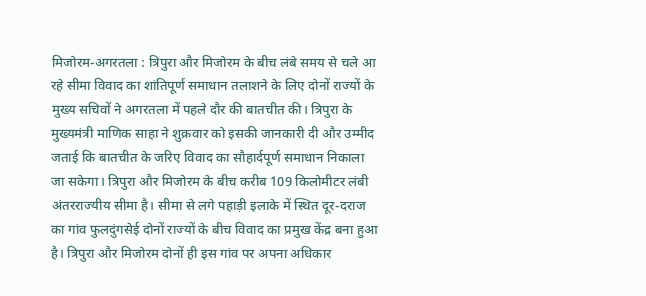मिजोरम-अगरतला : त्रिपुरा और मिजोरम के बीच लंबे समय से चले आ रहे सीमा विवाद का शांतिपूर्ण समाधान तलाशने के लिए दोनों राज्यों के मुख्य सचिवों ने अगरतला में पहले दौर की बातचीत की। त्रिपुरा के मुख्यमंत्री माणिक साहा ने शुक्रवार को इसकी जानकारी दी और उम्मीद जताई कि बातचीत के जरिए विवाद का सौहार्दपूर्ण समाधान निकाला जा सकेगा। त्रिपुरा और मिजोरम के बीच करीब 109 किलोमीटर लंबी अंतरराज्यीय सीमा है। सीमा से लगे पहाड़ी इलाके में स्थित दूर-दराज का गांव फुलदुंगसेई दोनों राज्यों के बीच विवाद का प्रमुख केंद्र बना हुआ है। त्रिपुरा और मिजोरम दोनों ही इस गांव पर अपना अधिकार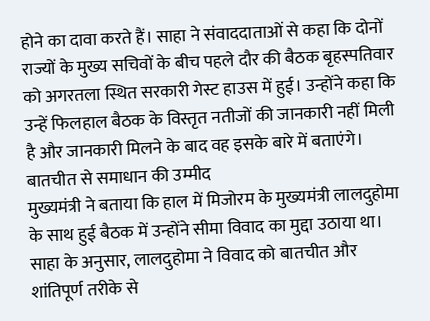होने का दावा करते हैं। साहा ने संवाददाताओं से कहा कि दोनों राज्यों के मुख्य सचिवों के बीच पहले दौर की बैठक बृहस्पतिवार को अगरतला स्थित सरकारी गेस्ट हाउस में हुई। उन्होंने कहा कि उन्हें फिलहाल बैठक के विस्तृत नतीजों की जानकारी नहीं मिली है और जानकारी मिलने के बाद वह इसके बारे में बताएंगे।
बातचीत से समाधान की उम्मीद
मुख्यमंत्री ने बताया कि हाल में मिजोरम के मुख्यमंत्री लालदुहोमा के साथ हुई बैठक में उन्होंने सीमा विवाद का मुद्दा उठाया था। साहा के अनुसार, लालदुहोमा ने विवाद को बातचीत और शांतिपूर्ण तरीके से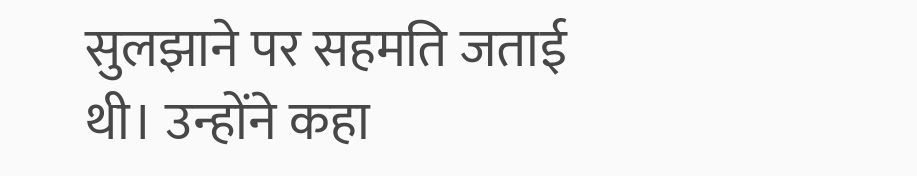सुलझाने पर सहमति जताई थी। उन्होंने कहा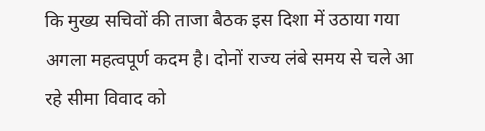कि मुख्य सचिवों की ताजा बैठक इस दिशा में उठाया गया अगला महत्वपूर्ण कदम है। दोनों राज्य लंबे समय से चले आ रहे सीमा विवाद को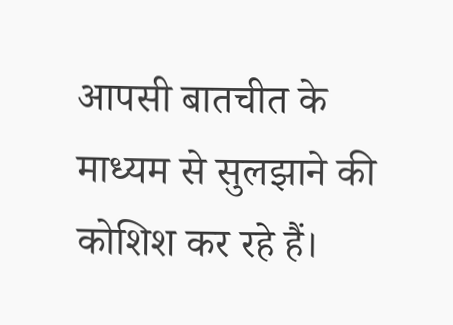आपसी बातचीत के माध्यम से सुलझाने की कोशिश कर रहे हैं।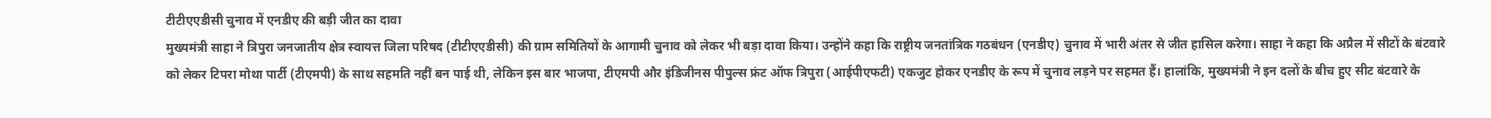टीटीएएडीसी चुनाव में एनडीए की बड़ी जीत का दावा
मुख्यमंत्री साहा ने त्रिपुरा जनजातीय क्षेत्र स्वायत्त जिला परिषद (टीटीएएडीसी) की ग्राम समितियों के आगामी चुनाव को लेकर भी बड़ा दावा किया। उन्होंने कहा कि राष्ट्रीय जनतांत्रिक गठबंधन (एनडीए) चुनाव में भारी अंतर से जीत हासिल करेगा। साहा ने कहा कि अप्रैल में सीटों के बंटवारे को लेकर टिपरा मोथा पार्टी (टीएमपी) के साथ सहमति नहीं बन पाई थी, लेकिन इस बार भाजपा, टीएमपी और इंडिजीनस पीपुल्स फ्रंट ऑफ त्रिपुरा (आईपीएफटी) एकजुट होकर एनडीए के रूप में चुनाव लड़ने पर सहमत हैं। हालांकि, मुख्यमंत्री ने इन दलों के बीच हुए सीट बंटवारे के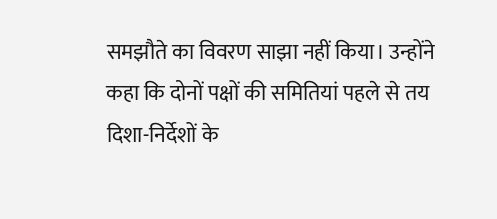समझौते का विवरण साझा नहीं किया। उन्होंने कहा कि दोनों पक्षों की समितियां पहले से तय दिशा-निर्देशों के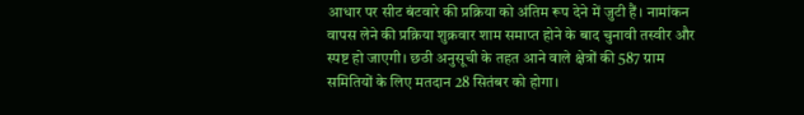आधार पर सीट बंटवारे की प्रक्रिया को अंतिम रूप देने में जुटी हैं। नामांकन वापस लेने की प्रक्रिया शुक्रवार शाम समाप्त होने के बाद चुनावी तस्वीर और स्पष्ट हो जाएगी। छठी अनुसूची के तहत आने वाले क्षेत्रों की 587 ग्राम समितियों के लिए मतदान 28 सितंबर को होगा।